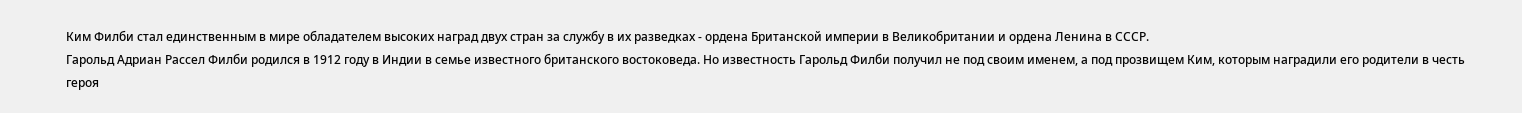Ким Филби стал единственным в мире обладателем высоких наград двух стран за службу в их разведках - ордена Британской империи в Великобритании и ордена Ленина в СССР.
Гарольд Адриан Рассел Филби родился в 1912 году в Индии в семье известного британского востоковеда. Но известность Гарольд Филби получил не под своим именем, а под прозвищем Ким, которым наградили его родители в честь героя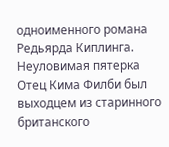одноименного романа Редьярда Киплинга.
Неуловимая пятерка
Отец Кима Филби был выходцем из старинного британского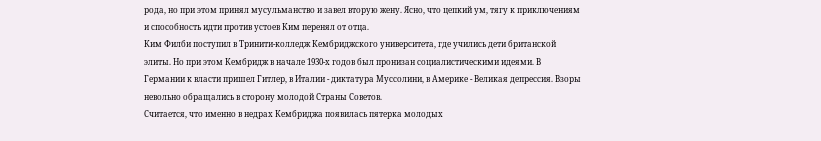рода, но при этом принял мусульманство и завел вторую жену. Ясно, что цепкий ум, тягу к приключениям и способность идти против устоев Ким перенял от отца.
Ким Филби поступил в Тринити-колледж Кембриджского университета, где учились дети британской элиты. Но при этом Кембридж в начале 1930-х годов был пронизан социалистическими идеями. В Германии к власти пришел Гитлер, в Италии - диктатура Муссолини, в Америке - Великая депрессия. Взоры невольно обращались в сторону молодой Страны Советов.
Считается, что именно в недрах Кембриджа появилась пятерка молодых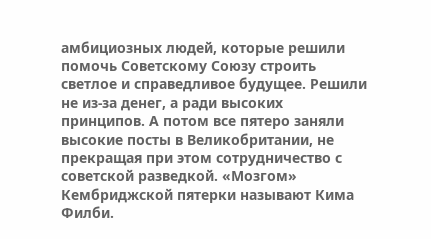амбициозных людей, которые решили помочь Советскому Союзу строить светлое и справедливое будущее. Решили не из-за денег, а ради высоких принципов. А потом все пятеро заняли высокие посты в Великобритании, не прекращая при этом сотрудничество с советской разведкой. «Мозгом» Кембриджской пятерки называют Кима Филби.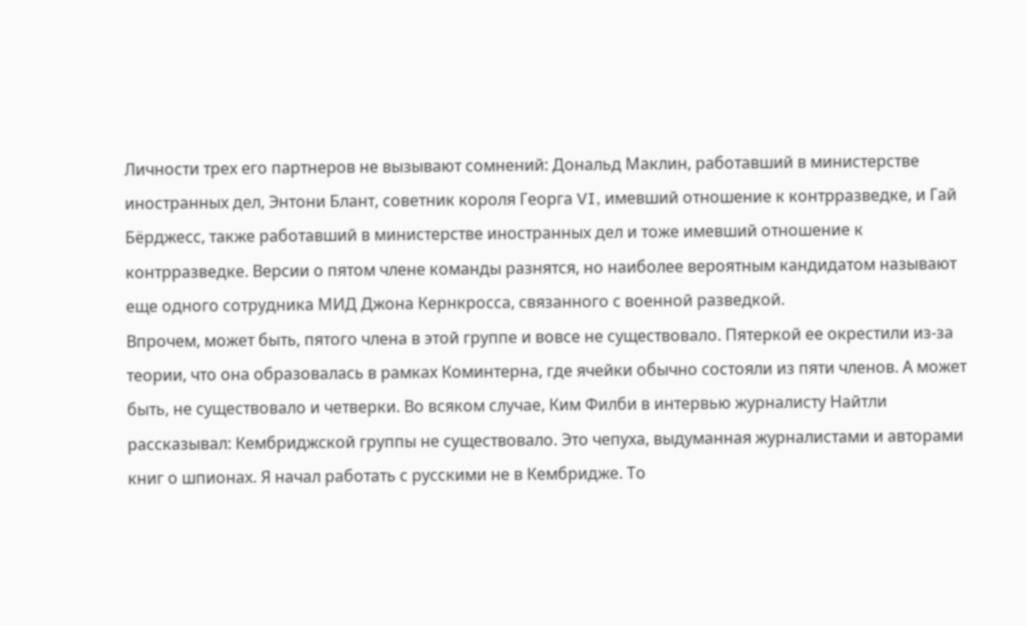Личности трех его партнеров не вызывают сомнений: Дональд Маклин, работавший в министерстве иностранных дел, Энтони Блант, советник короля Георга VI, имевший отношение к контрразведке, и Гай Бёрджесс, также работавший в министерстве иностранных дел и тоже имевший отношение к контрразведке. Версии о пятом члене команды разнятся, но наиболее вероятным кандидатом называют еще одного сотрудника МИД Джона Кернкросса, связанного с военной разведкой.
Впрочем, может быть, пятого члена в этой группе и вовсе не существовало. Пятеркой ее окрестили из-за теории, что она образовалась в рамках Коминтерна, где ячейки обычно состояли из пяти членов. А может быть, не существовало и четверки. Во всяком случае, Ким Филби в интервью журналисту Найтли рассказывал: Кембриджской группы не существовало. Это чепуха, выдуманная журналистами и авторами книг о шпионах. Я начал работать с русскими не в Кембридже. То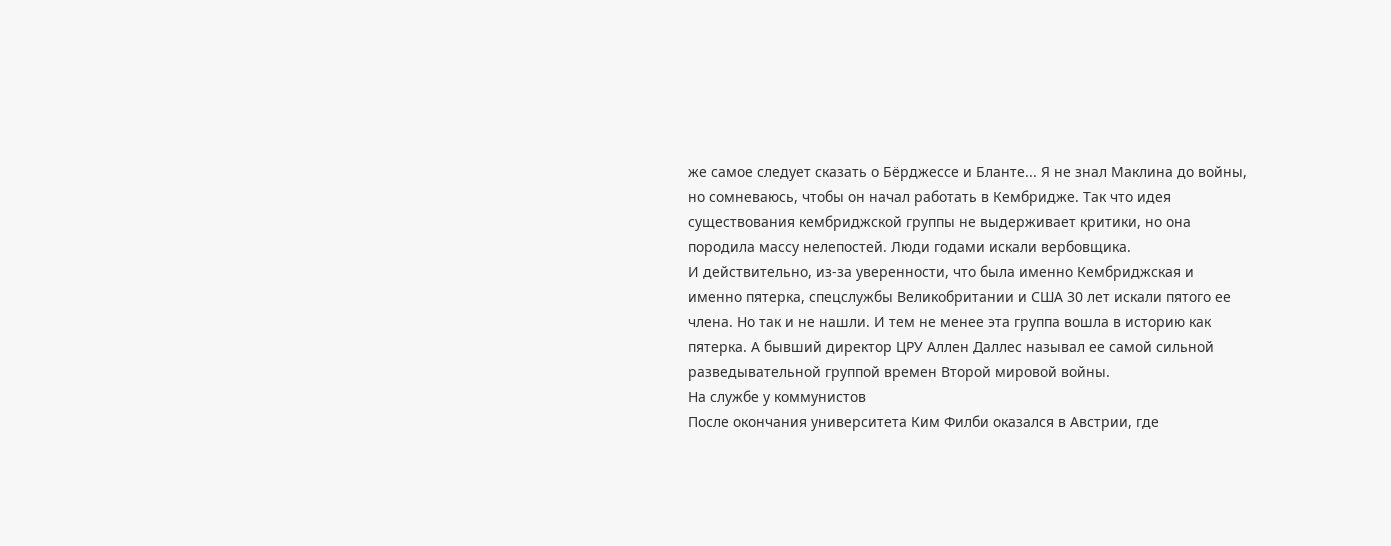же самое следует сказать о Бёрджессе и Бланте... Я не знал Маклина до войны, но сомневаюсь, чтобы он начал работать в Кембридже. Так что идея существования кембриджской группы не выдерживает критики, но она породила массу нелепостей. Люди годами искали вербовщика.
И действительно, из-за уверенности, что была именно Кембриджская и именно пятерка, спецслужбы Великобритании и США 30 лет искали пятого ее члена. Но так и не нашли. И тем не менее эта группа вошла в историю как пятерка. А бывший директор ЦРУ Аллен Даллес называл ее самой сильной разведывательной группой времен Второй мировой войны.
На службе у коммунистов
После окончания университета Ким Филби оказался в Австрии, где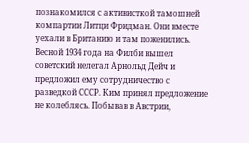познакомился с активисткой тамошней компартии Литци Фридман. Они вместе уехали в Британию и там поженились. Весной 1934 года на Филби вышел советский нелегал Арнольд Дейч и предложил ему сотрудничество с разведкой СССР. Ким принял предложение не колеблясь. Побывав в Австрии,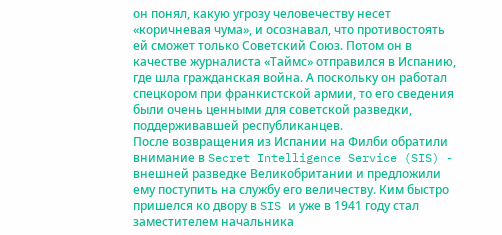он понял, какую угрозу человечеству несет «коричневая чума», и осознавал, что противостоять ей сможет только Советский Союз. Потом он в качестве журналиста «Таймс» отправился в Испанию, где шла гражданская война. А поскольку он работал спецкором при франкистской армии, то его сведения были очень ценными для советской разведки, поддерживавшей республиканцев.
После возвращения из Испании на Филби обратили внимание в Secret Intelligence Service (SIS) - внешней разведке Великобритании и предложили ему поступить на службу его величеству. Ким быстро пришелся ко двору в SIS и уже в 1941 году стал заместителем начальника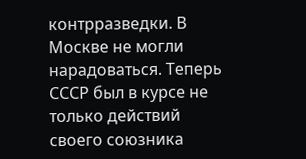контрразведки. В Москве не могли нарадоваться. Теперь СССР был в курсе не только действий своего союзника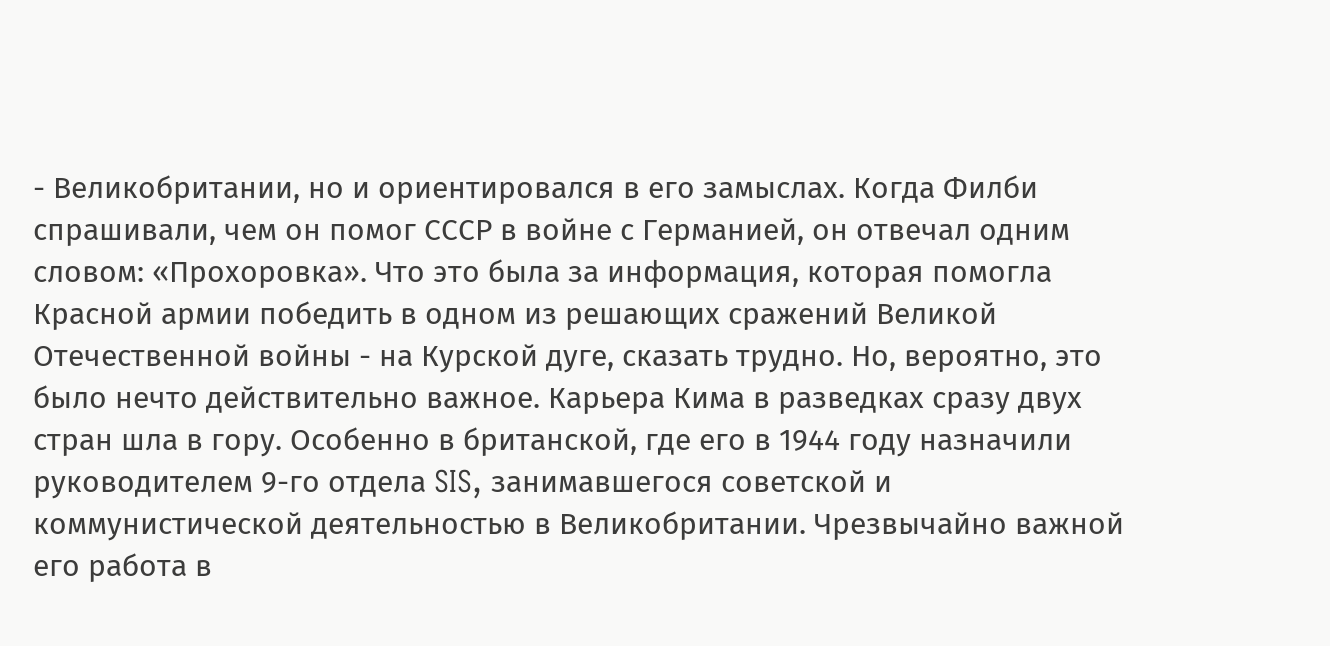- Великобритании, но и ориентировался в его замыслах. Когда Филби спрашивали, чем он помог СССР в войне с Германией, он отвечал одним словом: «Прохоровка». Что это была за информация, которая помогла Красной армии победить в одном из решающих сражений Великой Отечественной войны - на Курской дуге, сказать трудно. Но, вероятно, это было нечто действительно важное. Карьера Кима в разведках сразу двух стран шла в гору. Особенно в британской, где его в 1944 году назначили руководителем 9-го отдела SIS, занимавшегося советской и коммунистической деятельностью в Великобритании. Чрезвычайно важной его работа в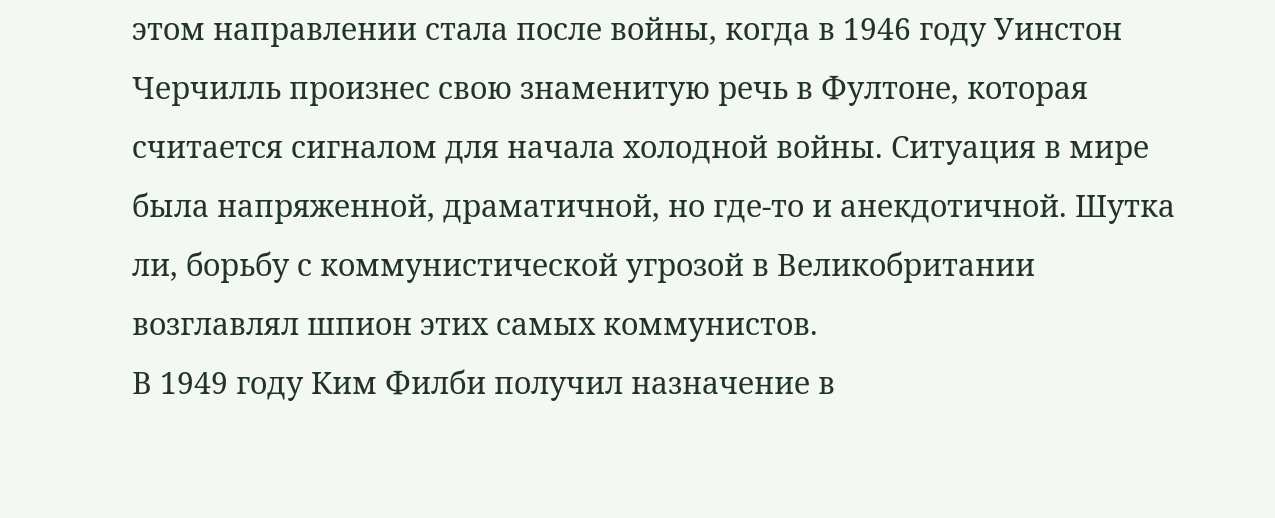этом направлении стала после войны, когда в 1946 году Уинстон Черчилль произнес свою знаменитую речь в Фултоне, которая считается сигналом для начала холодной войны. Ситуация в мире была напряженной, драматичной, но где-то и анекдотичной. Шутка ли, борьбу с коммунистической угрозой в Великобритании возглавлял шпион этих самых коммунистов.
В 1949 году Ким Филби получил назначение в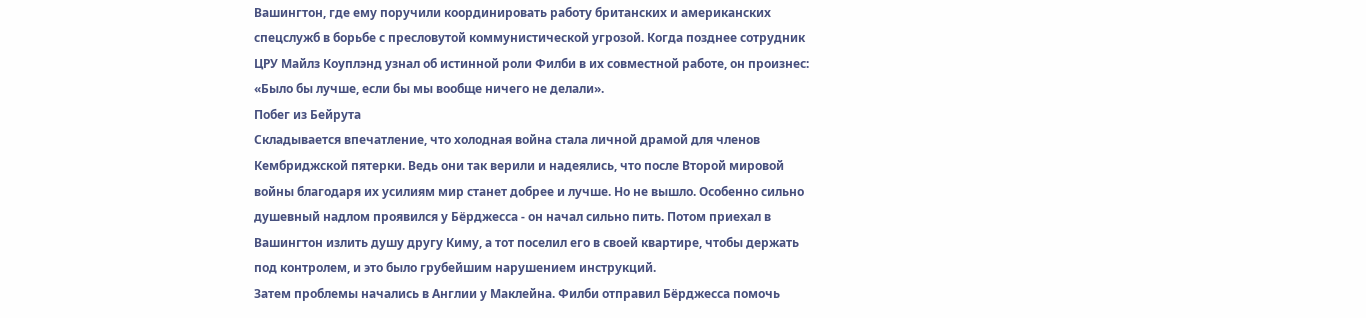Вашингтон, где ему поручили координировать работу британских и американских спецслужб в борьбе с пресловутой коммунистической угрозой. Когда позднее сотрудник ЦРУ Майлз Коуплэнд узнал об истинной роли Филби в их совместной работе, он произнес: «Было бы лучше, если бы мы вообще ничего не делали».
Побег из Бейрута
Складывается впечатление, что холодная война стала личной драмой для членов Кембриджской пятерки. Ведь они так верили и надеялись, что после Второй мировой войны благодаря их усилиям мир станет добрее и лучше. Но не вышло. Особенно сильно душевный надлом проявился у Бёрджесса - он начал сильно пить. Потом приехал в Вашингтон излить душу другу Киму, а тот поселил его в своей квартире, чтобы держать под контролем, и это было грубейшим нарушением инструкций.
Затем проблемы начались в Англии у Маклейна. Филби отправил Бёрджесса помочь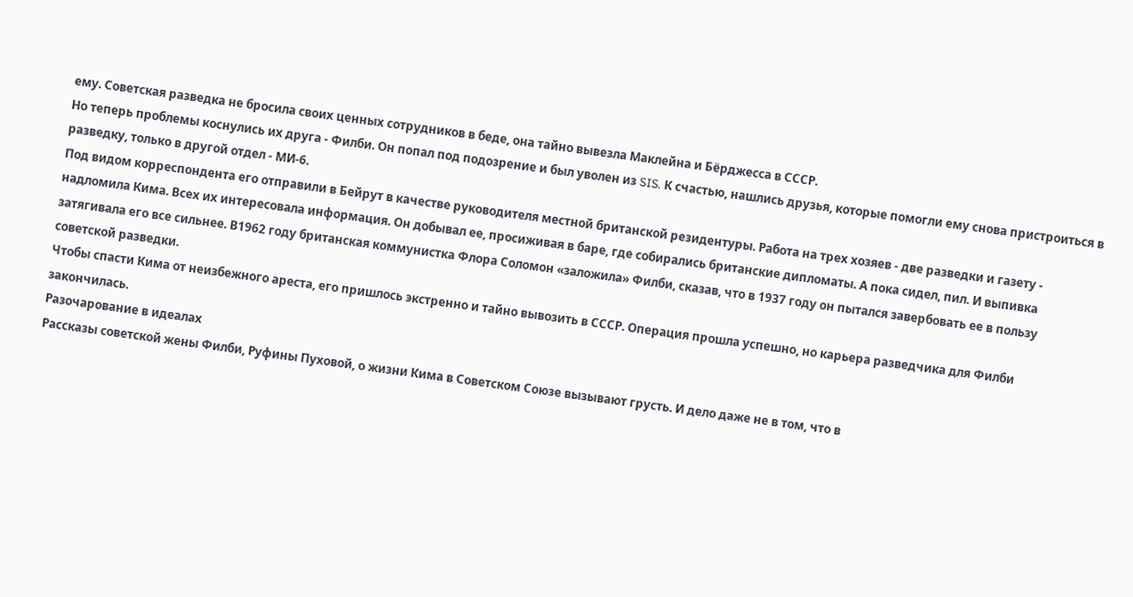ему. Советская разведка не бросила своих ценных сотрудников в беде, она тайно вывезла Маклейна и Бёрджесса в СССР.
Но теперь проблемы коснулись их друга - Филби. Он попал под подозрение и был уволен из SIS. К счастью, нашлись друзья, которые помогли ему снова пристроиться в разведку, только в другой отдел - МИ-6.
Под видом корреспондента его отправили в Бейрут в качестве руководителя местной британской резидентуры. Работа на трех хозяев - две разведки и газету - надломила Кима. Всех их интересовала информация. Он добывал ее, просиживая в баре, где собирались британские дипломаты. А пока сидел, пил. И выпивка затягивала его все сильнее. В1962 году британская коммунистка Флора Соломон «заложила» Филби, сказав, что в 1937 году он пытался завербовать ее в пользу советской разведки.
Чтобы спасти Кима от неизбежного ареста, его пришлось экстренно и тайно вывозить в СССР. Операция прошла успешно, но карьера разведчика для Филби закончилась.
Разочарование в идеалах
Рассказы советской жены Филби, Руфины Пуховой, о жизни Кима в Советском Союзе вызывают грусть. И дело даже не в том, что в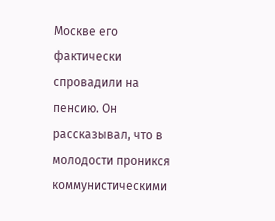Москве его фактически спровадили на пенсию. Он рассказывал, что в молодости проникся коммунистическими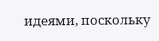идеями, поскольку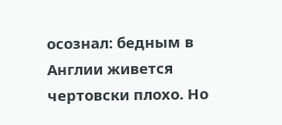осознал: бедным в Англии живется чертовски плохо. Но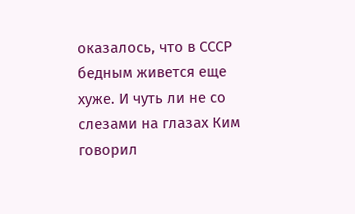оказалось, что в СССР бедным живется еще хуже. И чуть ли не со слезами на глазах Ким говорил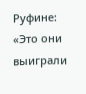Руфине: «Это они выиграли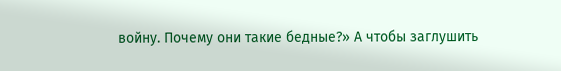войну. Почему они такие бедные?» А чтобы заглушить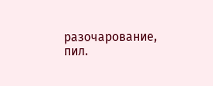разочарование, пил.